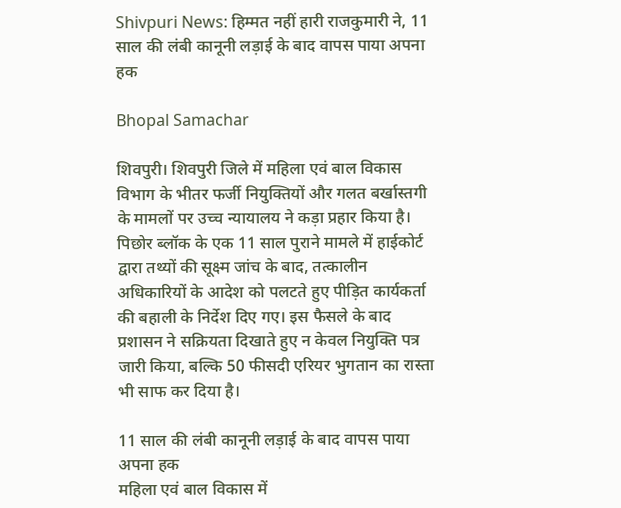Shivpuri News: हिम्मत नहीं हारी राजकुमारी ने, 11 साल की लंबी कानूनी लड़ाई के बाद वापस पाया अपना हक

Bhopal Samachar

शिवपुरी। शिवपुरी जिले में महिला एवं बाल विकास विभाग के भीतर फर्जी नियुक्तियों और गलत बर्खास्तगी के मामलों पर उच्च न्यायालय ने कड़ा प्रहार किया है। पिछोर ब्लॉक के एक 11 साल पुराने मामले में हाईकोर्ट द्वारा तथ्यों की सूक्ष्म जांच के बाद, तत्कालीन अधिकारियों के आदेश को पलटते हुए पीड़ित कार्यकर्ता की बहाली के निर्देश दिए गए। इस फैसले के बाद प्रशासन ने सक्रियता दिखाते हुए न केवल नियुक्ति पत्र जारी किया, बल्कि 50 फीसदी एरियर भुगतान का रास्ता भी साफ कर दिया है।

11 साल की लंबी कानूनी लड़ाई के बाद वापस पाया अपना हक
महिला एवं बाल विकास में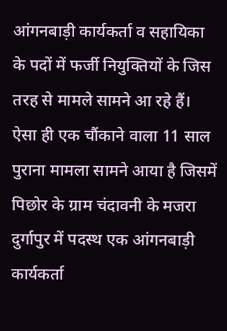आंगनबाड़ी कार्यकर्ता व सहायिका के पदों में फर्जी नियुक्तियों के जिस तरह से मामले सामने आ रहे हैं। ऐसा ही एक चौंकाने वाला 11 साल पुराना मामला सामने आया है जिसमें पिछोर के ग्राम चंदावनी के मजरा दुर्गापुर में पदस्थ एक आंगनबाड़ी कार्यकर्ता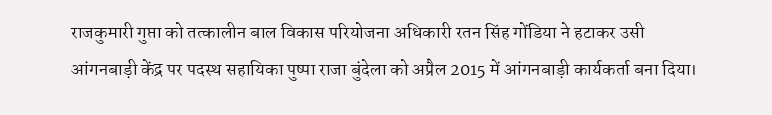राजकुमारी गुप्ता को तत्कालीन बाल विकास परियोजना अधिकारी रतन सिंह गोंडिया ने हटाकर उसी आंगनबाड़ी केंद्र पर पदस्थ सहायिका पुष्पा राजा बुंदेला को अप्रैल 2015 में आंगनबाड़ी कार्यकर्ता बना दिया।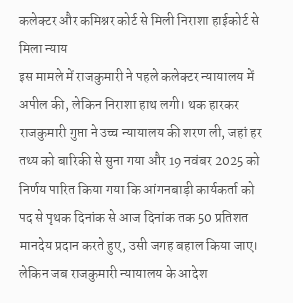कलेक्टर और कमिश्नर कोर्ट से मिली निराशा हाईकोर्ट से मिला न्याय
इस मामले में राजकुमारी ने पहले कलेक्टर न्यायालय में अपील की, लेकिन निराशा हाथ लगी। थक हारकर राजकुमारी गुप्ता ने उच्च न्यायालय की शरण ली, जहां हर तथ्य को बारिकी से सुना गया और 19 नवंबर 2025 को निर्णय पारित किया गया कि आंगनबाड़ी कार्यकर्ता को पद से पृथक दिनांक से आज दिनांक तक 50 प्रतिशत मानदेय प्रदान करते हुए, उसी जगह बहाल किया जाए। लेकिन जब राजकुमारी न्यायालय के आदेश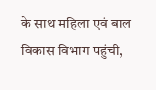के साथ महिला एवं बाल विकास विभाग पहुंची,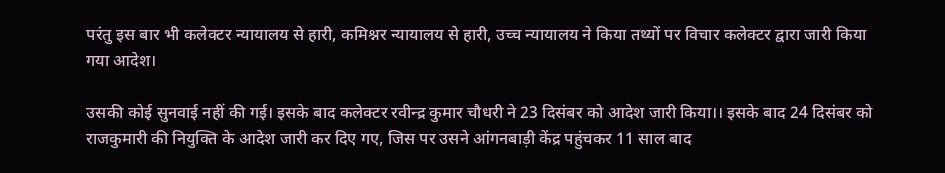परंतु इस बार भी कलेक्टर न्यायालय से हारी, कमिश्नर न्यायालय से हारी, उच्च न्यायालय ने किया तथ्यों पर विचार कलेक्टर द्वारा जारी किया गया आदेश।

उसकी कोई सुनवाई नहीं की गई। इसके बाद कलेक्टर रवीन्द्र कुमार चौधरी ने 23 दिसंबर को आदेश जारी किया।। इसके बाद 24 दिसंबर को राजकुमारी की नियुक्ति के आदेश जारी कर दिए गए, जिस पर उसने आंगनबाड़ी केंद्र पहुंचकर 11 साल बाद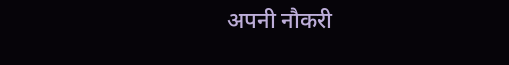अपनी नौकरी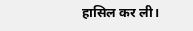हासिल कर ली।